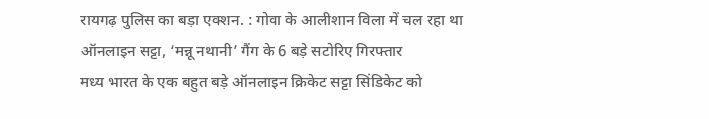रायगढ़ पुलिस का बड़ा एक्शन. : गोवा के आलीशान विला में चल रहा था ऑनलाइन सट्टा, ‘मन्नू नथानी’ गैंग के 6 बड़े सटोरिए गिरफ्तार
मध्य भारत के एक बहुत बड़े ऑनलाइन क्रिकेट सट्टा सिंडिकेट को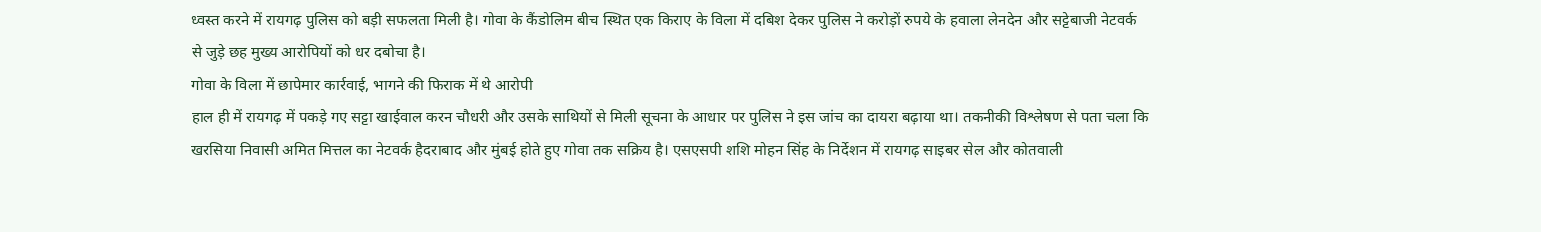ध्वस्त करने में रायगढ़ पुलिस को बड़ी सफलता मिली है। गोवा के कैंडोलिम बीच स्थित एक किराए के विला में दबिश देकर पुलिस ने करोड़ों रुपये के हवाला लेनदेन और सट्टेबाजी नेटवर्क से जुड़े छह मुख्य आरोपियों को धर दबोचा है।
गोवा के विला में छापेमार कार्रवाई, भागने की फिराक में थे आरोपी
हाल ही में रायगढ़ में पकड़े गए सट्टा खाईवाल करन चौधरी और उसके साथियों से मिली सूचना के आधार पर पुलिस ने इस जांच का दायरा बढ़ाया था। तकनीकी विश्लेषण से पता चला कि खरसिया निवासी अमित मित्तल का नेटवर्क हैदराबाद और मुंबई होते हुए गोवा तक सक्रिय है। एसएसपी शशि मोहन सिंह के निर्देशन में रायगढ़ साइबर सेल और कोतवाली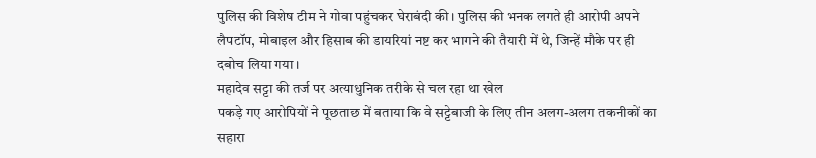पुलिस की विशेष टीम ने गोवा पहुंचकर घेराबंदी की। पुलिस की भनक लगते ही आरोपी अपने लैपटॉप, मोबाइल और हिसाब की डायरियां नष्ट कर भागने की तैयारी में थे, जिन्हें मौके पर ही दबोच लिया गया।
महादेव सट्टा की तर्ज पर अत्याधुनिक तरीके से चल रहा था खेल
पकड़े गए आरोपियों ने पूछताछ में बताया कि वे सट्टेबाजी के लिए तीन अलग-अलग तकनीकों का सहारा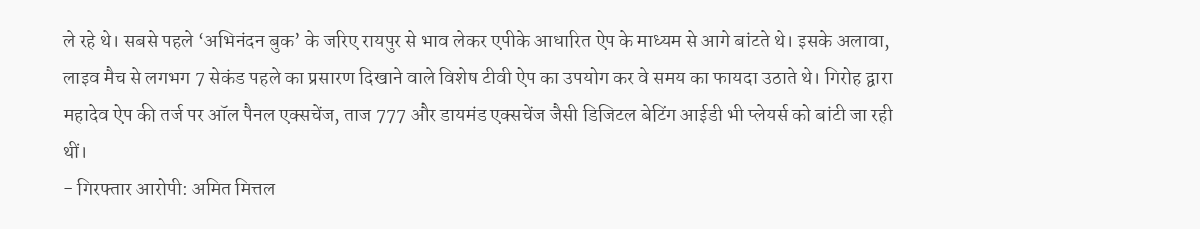ले रहे थे। सबसे पहले ‘अभिनंदन बुक’ के जरिए रायपुर से भाव लेकर एपीके आधारित ऐप के माध्यम से आगे बांटते थे। इसके अलावा, लाइव मैच से लगभग 7 सेकंड पहले का प्रसारण दिखाने वाले विशेष टीवी ऐप का उपयोग कर वे समय का फायदा उठाते थे। गिरोह द्वारा महादेव ऐप की तर्ज पर ऑल पैनल एक्सचेंज, ताज 777 और डायमंड एक्सचेंज जैसी डिजिटल बेटिंग आईडी भी प्लेयर्स को बांटी जा रही थीं।
- गिरफ्तार आरोपी: अमित मित्तल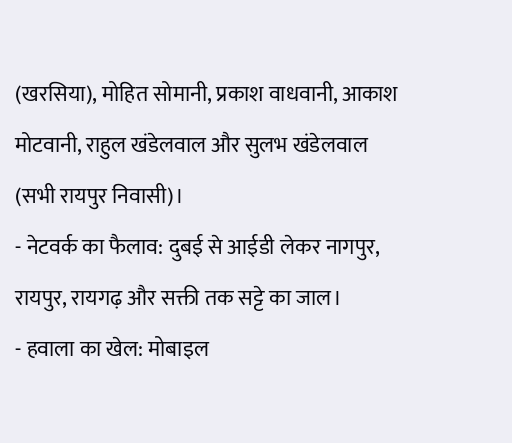(खरसिया), मोहित सोमानी, प्रकाश वाधवानी, आकाश मोटवानी, राहुल खंडेलवाल और सुलभ खंडेलवाल (सभी रायपुर निवासी)।
- नेटवर्क का फैलाव: दुबई से आईडी लेकर नागपुर, रायपुर, रायगढ़ और सक्ती तक सट्टे का जाल।
- हवाला का खेल: मोबाइल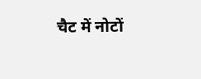चैट में नोटों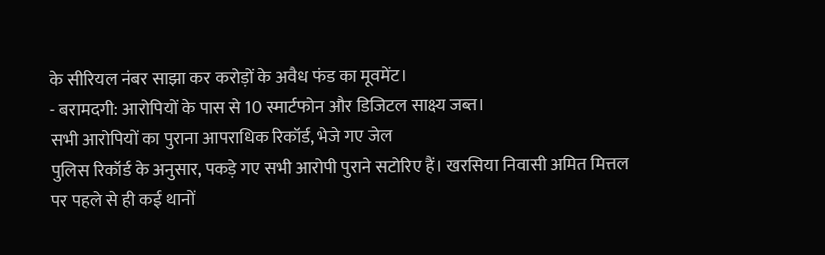के सीरियल नंबर साझा कर करोड़ों के अवैध फंड का मूवमेंट।
- बरामदगी: आरोपियों के पास से 10 स्मार्टफोन और डिजिटल साक्ष्य जब्त।
सभी आरोपियों का पुराना आपराधिक रिकॉर्ड, भेजे गए जेल
पुलिस रिकॉर्ड के अनुसार, पकड़े गए सभी आरोपी पुराने सटोरिए हैं। खरसिया निवासी अमित मित्तल पर पहले से ही कई थानों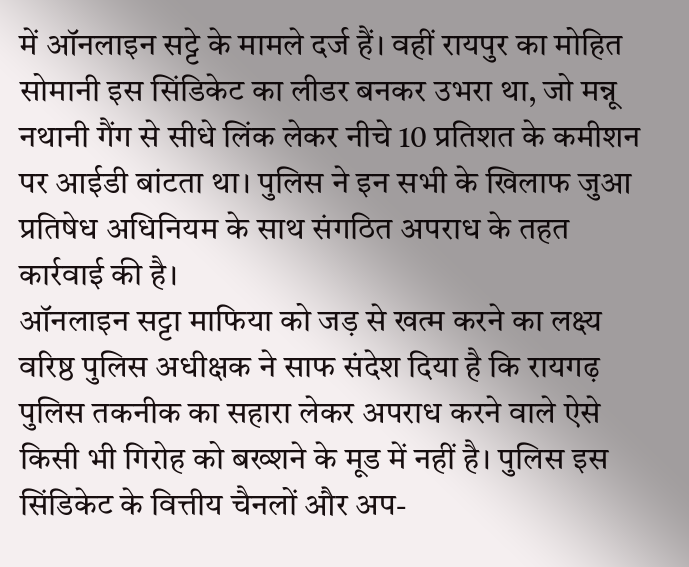में ऑनलाइन सट्टे के मामले दर्ज हैं। वहीं रायपुर का मोहित सोमानी इस सिंडिकेट का लीडर बनकर उभरा था, जो मन्नू नथानी गैंग से सीधे लिंक लेकर नीचे 10 प्रतिशत के कमीशन पर आईडी बांटता था। पुलिस ने इन सभी के खिलाफ जुआ प्रतिषेध अधिनियम के साथ संगठित अपराध के तहत कार्रवाई की है।
ऑनलाइन सट्टा माफिया को जड़ से खत्म करने का लक्ष्य
वरिष्ठ पुलिस अधीक्षक ने साफ संदेश दिया है कि रायगढ़ पुलिस तकनीक का सहारा लेकर अपराध करने वाले ऐसे किसी भी गिरोह को बख्शने के मूड में नहीं है। पुलिस इस सिंडिकेट के वित्तीय चैनलों और अप-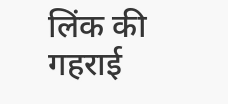लिंक की गहराई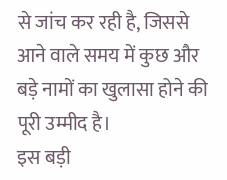से जांच कर रही है, जिससे आने वाले समय में कुछ और बड़े नामों का खुलासा होने की पूरी उम्मीद है।
इस बड़ी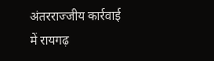अंतरराज्जीय कार्रवाई में रायगढ़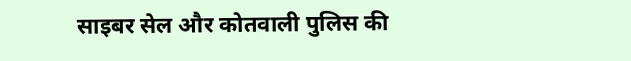साइबर सेल और कोतवाली पुलिस की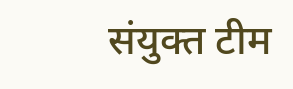संयुक्त टीम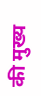की मुख्य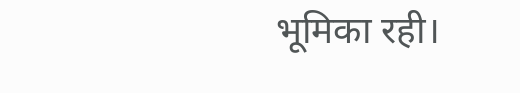भूमिका रही।